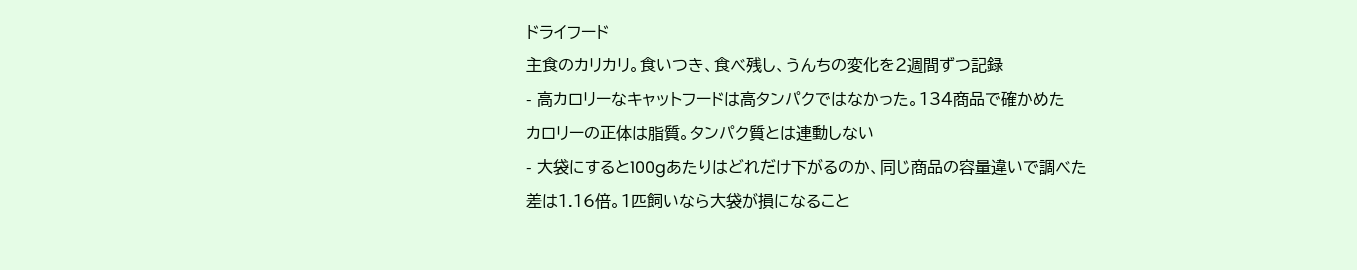ドライフード
主食のカリカリ。食いつき、食べ残し、うんちの変化を2週間ずつ記録
- 高カロリーなキャットフードは高タンパクではなかった。134商品で確かめた
カロリーの正体は脂質。タンパク質とは連動しない
- 大袋にすると100gあたりはどれだけ下がるのか、同じ商品の容量違いで調べた
差は1.16倍。1匹飼いなら大袋が損になること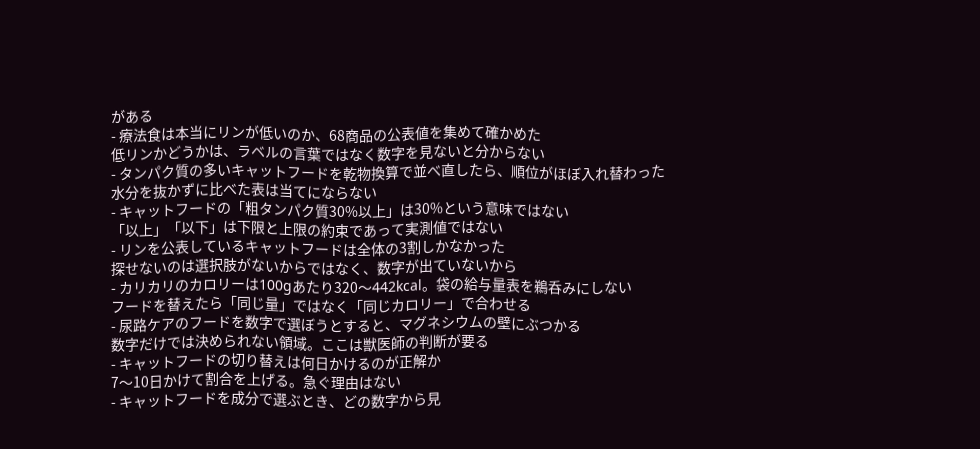がある
- 療法食は本当にリンが低いのか、68商品の公表値を集めて確かめた
低リンかどうかは、ラベルの言葉ではなく数字を見ないと分からない
- タンパク質の多いキャットフードを乾物換算で並べ直したら、順位がほぼ入れ替わった
水分を抜かずに比べた表は当てにならない
- キャットフードの「粗タンパク質30%以上」は30%という意味ではない
「以上」「以下」は下限と上限の約束であって実測値ではない
- リンを公表しているキャットフードは全体の3割しかなかった
探せないのは選択肢がないからではなく、数字が出ていないから
- カリカリのカロリーは100gあたり320〜442kcal。袋の給与量表を鵜呑みにしない
フードを替えたら「同じ量」ではなく「同じカロリー」で合わせる
- 尿路ケアのフードを数字で選ぼうとすると、マグネシウムの壁にぶつかる
数字だけでは決められない領域。ここは獣医師の判断が要る
- キャットフードの切り替えは何日かけるのが正解か
7〜10日かけて割合を上げる。急ぐ理由はない
- キャットフードを成分で選ぶとき、どの数字から見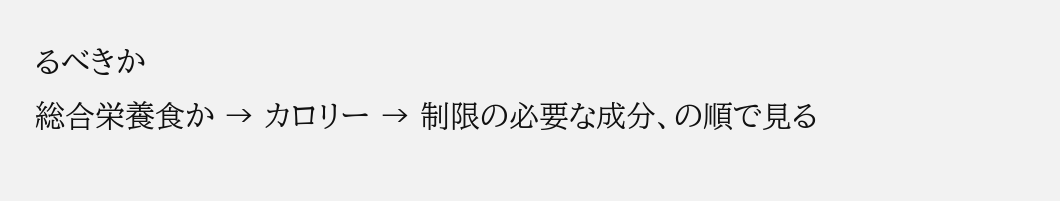るべきか
総合栄養食か → カロリー → 制限の必要な成分、の順で見る